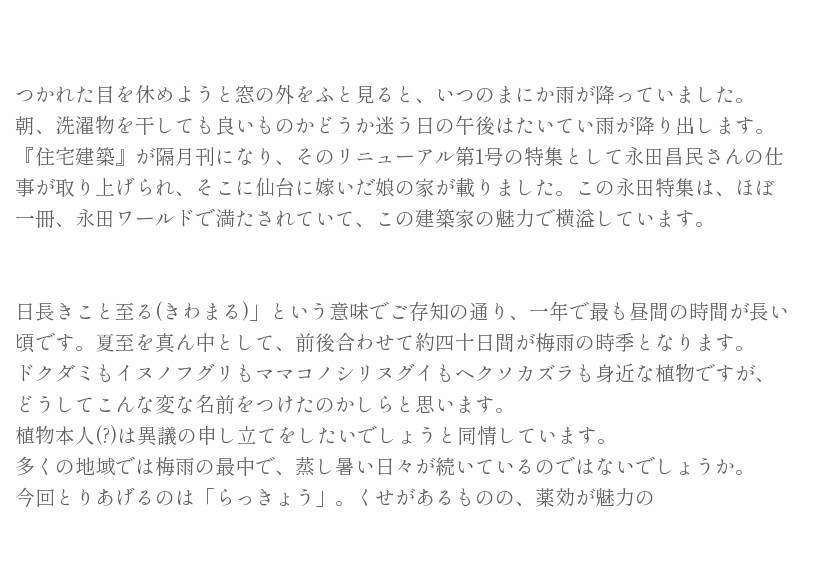つかれた目を休めようと窓の外をふと見ると、いつのまにか雨が降っていました。
朝、洗濯物を干しても良いものかどうか迷う日の午後はたいてい雨が降り出します。
『住宅建築』が隔月刊になり、そのリニューアル第1号の特集として永田昌民さんの仕事が取り上げられ、そこに仙台に嫁いだ娘の家が載りました。この永田特集は、ほぼ一冊、永田ワールドで満たされていて、この建築家の魅力で横溢しています。


日長きこと至る(きわまる)」という意味でご存知の通り、一年で最も昼間の時間が長い頃です。夏至を真ん中として、前後合わせて約四十日間が梅雨の時季となります。
ドクダミもイヌノフグリもママコノシリヌグイもヘクソカズラも身近な植物ですが、どうしてこんな変な名前をつけたのかしらと思います。
植物本人(?)は異議の申し立てをしたいでしょうと同情しています。
多くの地域では梅雨の最中で、蒸し暑い日々が続いているのではないでしょうか。
今回とりあげるのは「らっきょう」。くせがあるものの、薬効が魅力の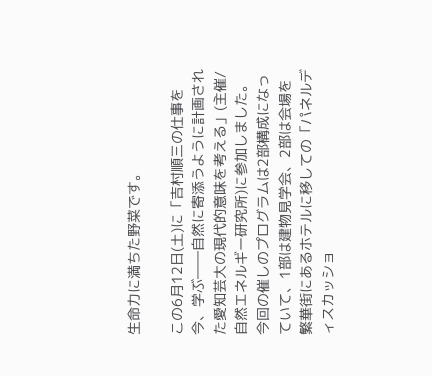生命力に満ちた野菜です。

この6月12日(土)に「吉村順三の仕事を今、学ぶ――自然に寄添うように計画された愛知芸大の現代的意味を考える」(主催/自然エネルギー研究所)に参加しました。
今回の催しのプログラムは2部構成になっていて、1部は建物見学会、2部は会場を繁華街にあるホテルに移しての「パネルディスカッショ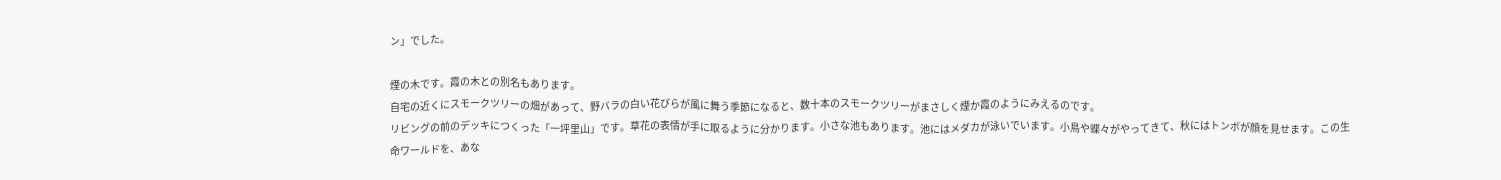ン」でした。

煙の木です。霞の木との別名もあります。
自宅の近くにスモークツリーの畑があって、野バラの白い花びらが風に舞う季節になると、数十本のスモークツリーがまさしく煙か霞のようにみえるのです。
リビングの前のデッキにつくった「一坪里山」です。草花の表情が手に取るように分かります。小さな池もあります。池にはメダカが泳いでいます。小鳥や蝶々がやってきて、秋にはトンボが顔を見せます。この生命ワールドを、あな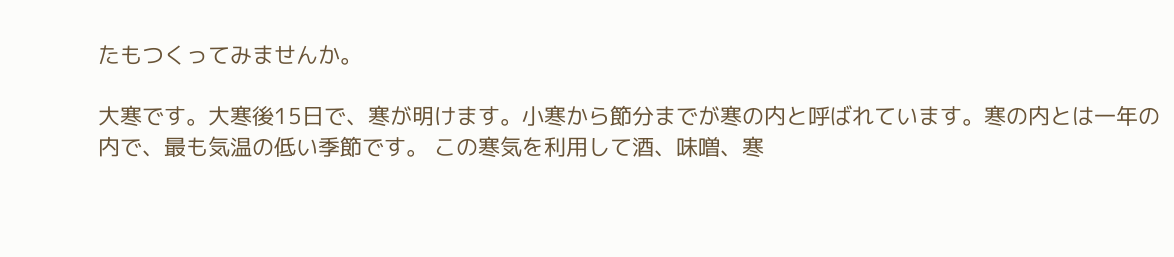たもつくってみませんか。

大寒です。大寒後15日で、寒が明けます。小寒から節分までが寒の内と呼ばれています。寒の内とは一年の内で、最も気温の低い季節です。 この寒気を利用して酒、味噌、寒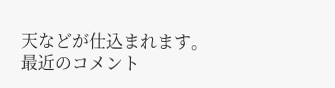天などが仕込まれます。
最近のコメント